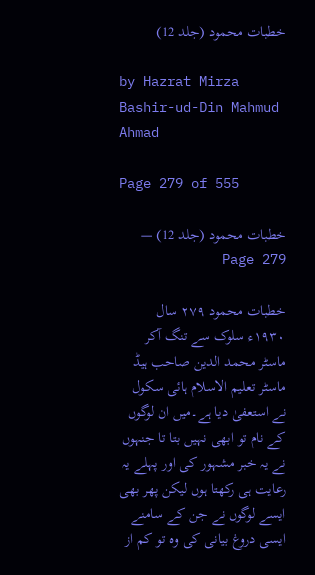خطبات محمود (جلد 12)

by Hazrat Mirza Bashir-ud-Din Mahmud Ahmad

Page 279 of 555

خطبات محمود (جلد 12) — Page 279

خطبات محمود ۲۷۹ سال ۱۹۳۰ء سلوک سے تنگ آکر ماسٹر محمد الدین صاحب ہیڈ ماسٹر تعلیم الاسلام ہائی سکول نے استعفیٰ دیا ہے۔میں ان لوگوں کے نام تو ابھی نہیں بتا تا جنہوں نے یہ خبر مشہور کی اور پہلے یہ رعایت ہی رکھتا ہوں لیکن پھر بھی ایسے لوگوں نے جن کے سامنے ایسی دروغ بیانی کی وہ تو کم از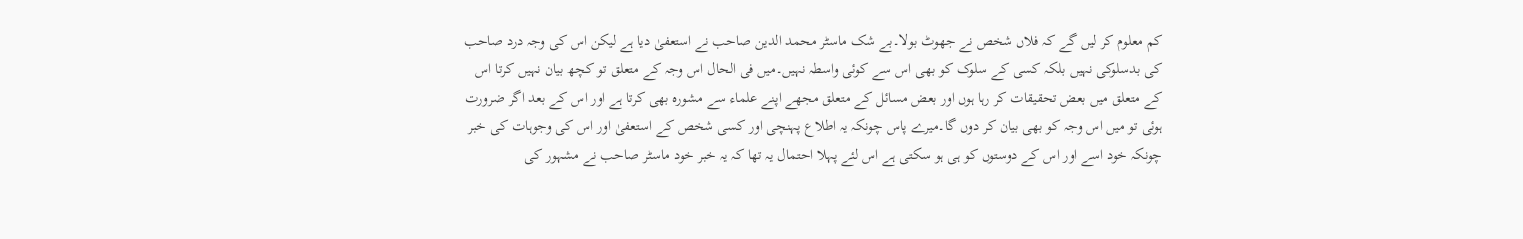کم معلوم کر لیں گے کہ فلاں شخص نے جھوٹ بولا۔بے شک ماسٹر محمد الدین صاحب نے استعفیٰ دیا ہے لیکن اس کی وجہ درد صاحب کی بدسلوکی نہیں بلکہ کسی کے سلوک کو بھی اس سے کوئی واسطہ نہیں۔میں فی الحال اس وجہ کے متعلق تو کچھ بیان نہیں کرتا اس کے متعلق میں بعض تحقیقات کر رہا ہوں اور بعض مسائل کے متعلق مجھے اپنے علماء سے مشورہ بھی کرتا ہے اور اس کے بعد اگر ضرورت ہوئی تو میں اس وجہ کو بھی بیان کر دوں گا۔میرے پاس چونکہ یہ اطلاع پہنچی اور کسی شخص کے استعفیٰ اور اس کی وجوہات کی خبر چونکہ خود اسے اور اس کے دوستوں کو ہی ہو سکتی ہے اس لئے پہلا احتمال یہ تھا کہ یہ خبر خود ماسٹر صاحب نے مشہور کی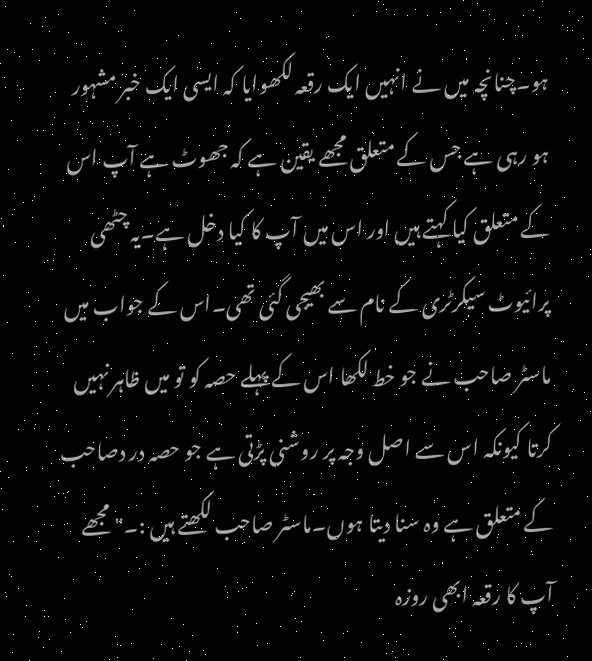ہو۔چنانچہ میں نے انہیں ایک رقعہ لکھوایا کہ ایسی ایک خبر مشہور ہو رہی ہے جس کے متعلق مجھے یقین ہے کہ جھوٹ ہے آپ اس کے متعلق کیا کہتے ہیں اور اس میں آپ کا کیا دخل ہے۔یہ چٹھی پرائیوٹ سیکرٹری کے نام سے بھیجی گئی تھی۔اس کے جواب میں ماسٹر صاحب نے جو خط لکھا اس کے پہلے حصہ کو تو میں ظاہر نہیں کرتا کیونکہ اس سے اصل وجہ پر روشنی پڑتی ہے جو حصہ در دصاحب کے متعلق ہے وہ سنا دیتا ہوں۔ماسٹر صاحب لکھتے ہیں :۔" مجھے آپ کا رقعہ ابھی روزہ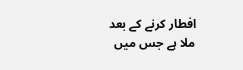افطار کرنے کے بعد ملا ہے جس میں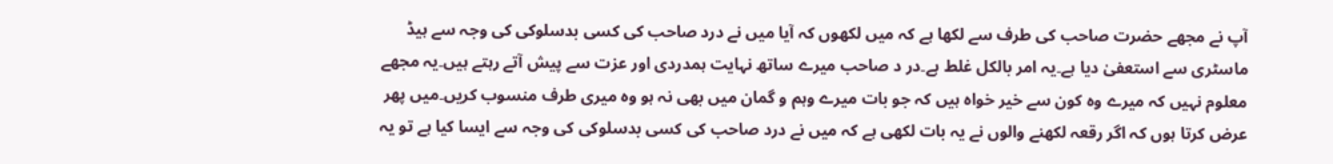آپ نے مجھے حضرت صاحب کی طرف سے لکھا ہے کہ میں لکھوں کہ آیا میں نے درد صاحب کی کسی بدسلوکی کی وجہ سے ہیڈ ماسٹری سے استعفیٰ دیا ہے۔یہ امر بالکل غلط ہے۔در د صاحب میرے ساتھ نہایت ہمدردی اور عزت سے پیش آتے رہتے ہیں۔یہ مجھے معلوم نہیں کہ میرے وہ کون سے خیر خواہ ہیں کہ جو بات میرے وہم و گمان میں بھی نہ ہو وہ میری طرف منسوب کریں۔میں پھر عرض کرتا ہوں کہ اگر رقعہ لکھنے والوں نے یہ بات لکھی ہے کہ میں نے درد صاحب کی کسی بدسلوکی کی وجہ سے ایسا کیا ہے تو یہ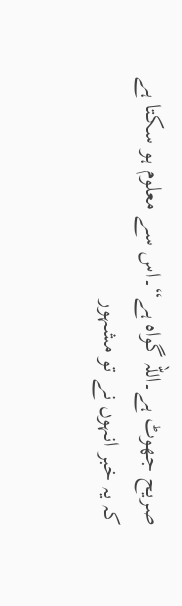صریح جھوٹ ہے۔اللہ گواہ ہے“۔اس سے معلوم ہو سکتا ہے کہ یہ خبر انہوں نے تو مشہور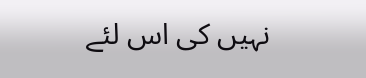نہیں کی اس لئے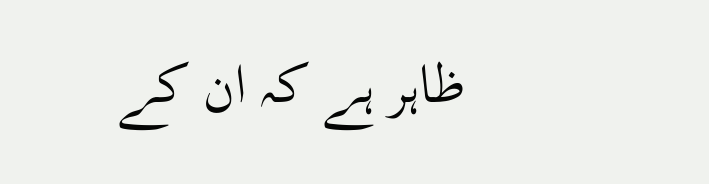ظاہر ہے کہ ان کے